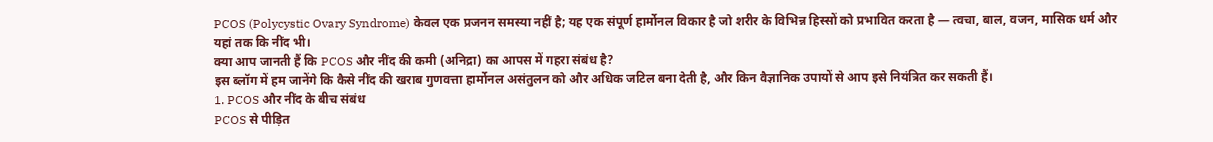PCOS (Polycystic Ovary Syndrome) केवल एक प्रजनन समस्या नहीं है; यह एक संपूर्ण हार्मोनल विकार है जो शरीर के विभिन्न हिस्सों को प्रभावित करता है — त्वचा, बाल, वजन, मासिक धर्म और यहां तक कि नींद भी।
क्या आप जानती हैं कि PCOS और नींद की कमी (अनिद्रा) का आपस में गहरा संबंध है?
इस ब्लॉग में हम जानेंगे कि कैसे नींद की खराब गुणवत्ता हार्मोनल असंतुलन को और अधिक जटिल बना देती है, और किन वैज्ञानिक उपायों से आप इसे नियंत्रित कर सकती हैं।
1. PCOS और नींद के बीच संबंध
PCOS से पीड़ित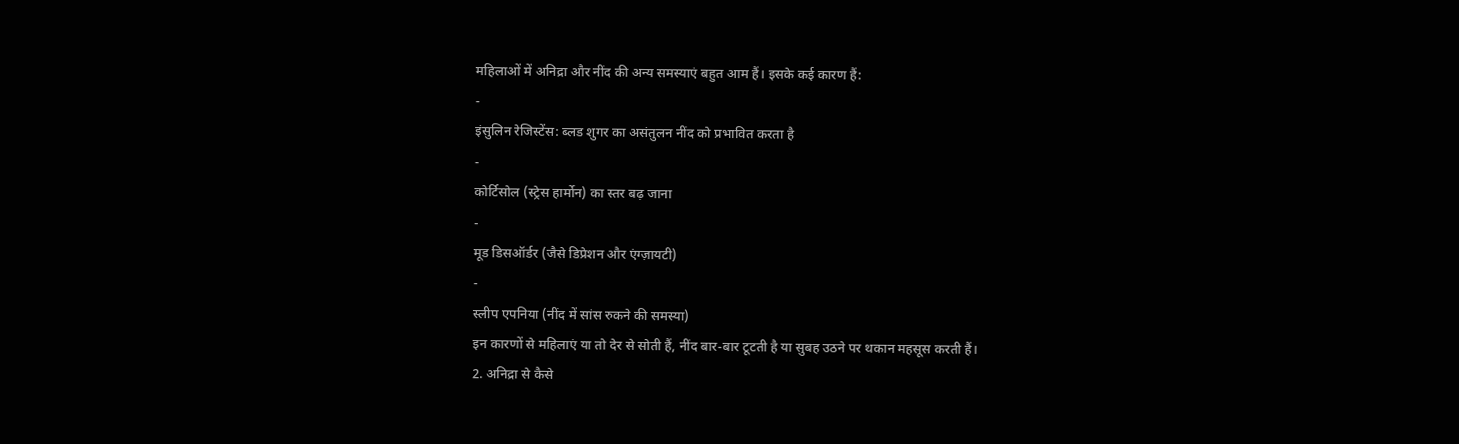महिलाओं में अनिद्रा और नींद की अन्य समस्याएं बहुत आम हैं। इसके कई कारण हैं:
-
इंसुलिन रेजिस्टेंस: ब्लड शुगर का असंतुलन नींद को प्रभावित करता है
-
कोर्टिसोल (स्ट्रेस हार्मोन) का स्तर बढ़ जाना
-
मूड डिसऑर्डर (जैसे डिप्रेशन और एंग्ज़ायटी)
-
स्लीप एपनिया (नींद में सांस रुकने की समस्या)
इन कारणों से महिलाएं या तो देर से सोती हैं, नींद बार-बार टूटती है या सुबह उठने पर थकान महसूस करती हैं।
2. अनिद्रा से कैसे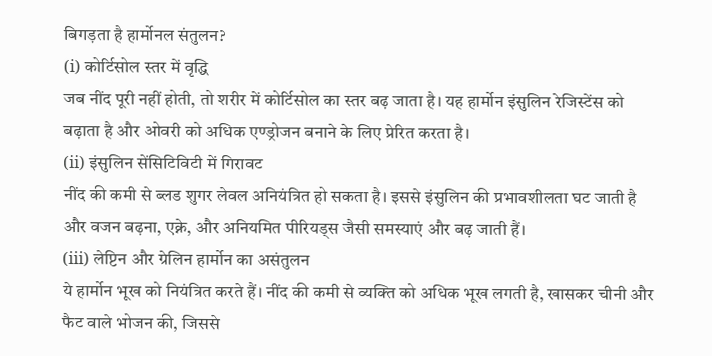बिगड़ता है हार्मोनल संतुलन?
(i) कोर्टिसोल स्तर में वृद्धि
जब नींद पूरी नहीं होती, तो शरीर में कोर्टिसोल का स्तर बढ़ जाता है। यह हार्मोन इंसुलिन रेजिस्टेंस को बढ़ाता है और ओवरी को अधिक एण्ड्रोजन बनाने के लिए प्रेरित करता है।
(ii) इंसुलिन सेंसिटिविटी में गिरावट
नींद की कमी से ब्लड शुगर लेवल अनियंत्रित हो सकता है। इससे इंसुलिन की प्रभावशीलता घट जाती है और वजन बढ़ना, एक्ने, और अनियमित पीरियड्स जैसी समस्याएं और बढ़ जाती हैं।
(iii) लेप्टिन और ग्रेलिन हार्मोन का असंतुलन
ये हार्मोन भूख को नियंत्रित करते हैं। नींद की कमी से व्यक्ति को अधिक भूख लगती है, खासकर चीनी और फैट वाले भोजन की, जिससे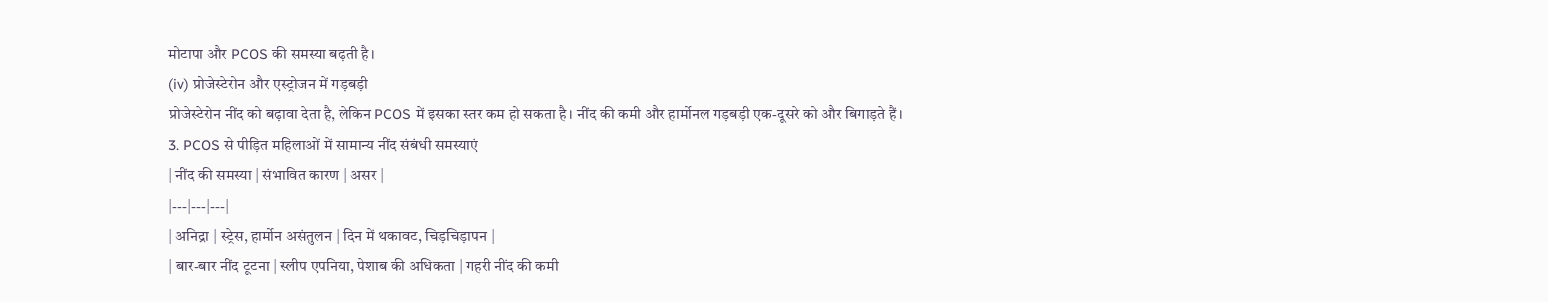मोटापा और PCOS की समस्या बढ़ती है।
(iv) प्रोजेस्टेरोन और एस्ट्रोजन में गड़बड़ी
प्रोजेस्टेरोन नींद को बढ़ावा देता है, लेकिन PCOS में इसका स्तर कम हो सकता है। नींद की कमी और हार्मोनल गड़बड़ी एक-दूसरे को और बिगाड़ते हैं।
3. PCOS से पीड़ित महिलाओं में सामान्य नींद संबंधी समस्याएं
| नींद की समस्या | संभावित कारण | असर |
|---|---|---|
| अनिद्रा | स्ट्रेस, हार्मोन असंतुलन | दिन में थकावट, चिड़चिड़ापन |
| बार-बार नींद टूटना | स्लीप एपनिया, पेशाब की अधिकता | गहरी नींद की कमी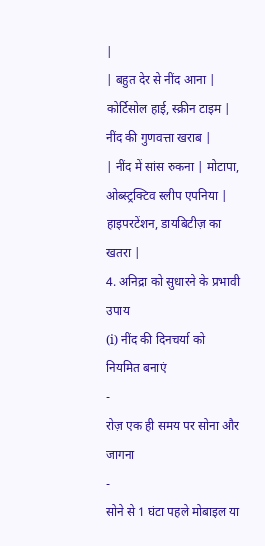|
| बहुत देर से नींद आना | कोर्टिसोल हाई, स्क्रीन टाइम | नींद की गुणवत्ता खराब |
| नींद में सांस रुकना | मोटापा, ओब्स्ट्रक्टिव स्लीप एपनिया | हाइपरटेंशन, डायबिटीज़ का खतरा |
4. अनिद्रा को सुधारने के प्रभावी उपाय
(i) नींद की दिनचर्या को नियमित बनाएं
-
रोज़ एक ही समय पर सोना और जागना
-
सोने से 1 घंटा पहले मोबाइल या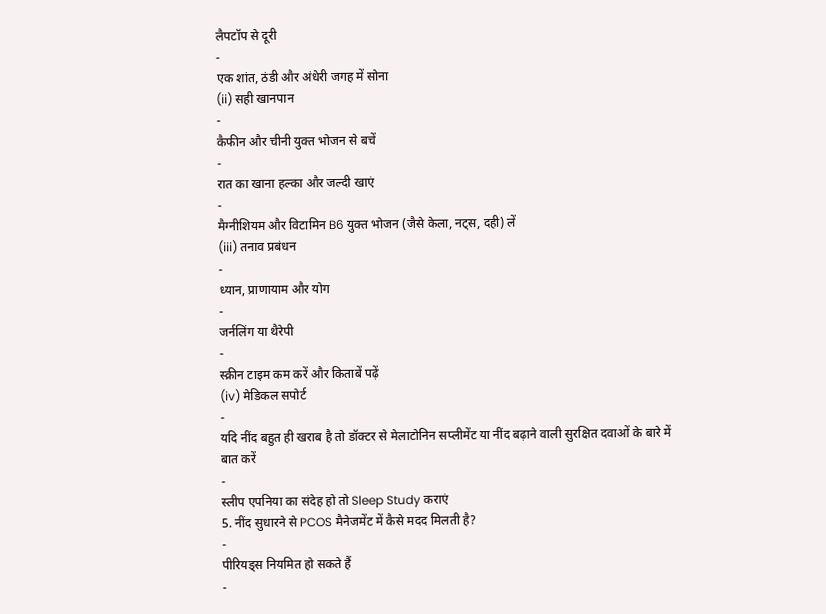लैपटॉप से दूरी
-
एक शांत, ठंडी और अंधेरी जगह में सोना
(ii) सही खानपान
-
कैफीन और चीनी युक्त भोजन से बचें
-
रात का खाना हल्का और जल्दी खाएं
-
मैग्नीशियम और विटामिन B6 युक्त भोजन (जैसे केला, नट्स, दही) लें
(iii) तनाव प्रबंधन
-
ध्यान, प्राणायाम और योग
-
जर्नलिंग या थैरेपी
-
स्क्रीन टाइम कम करें और किताबें पढ़ें
(iv) मेडिकल सपोर्ट
-
यदि नींद बहुत ही खराब है तो डॉक्टर से मेलाटोनिन सप्लीमेंट या नींद बढ़ाने वाली सुरक्षित दवाओं के बारे में बात करें
-
स्लीप एपनिया का संदेह हो तो Sleep Study कराएं
5. नींद सुधारने से PCOS मैनेजमेंट में कैसे मदद मिलती है?
-
पीरियड्स नियमित हो सकते हैं
-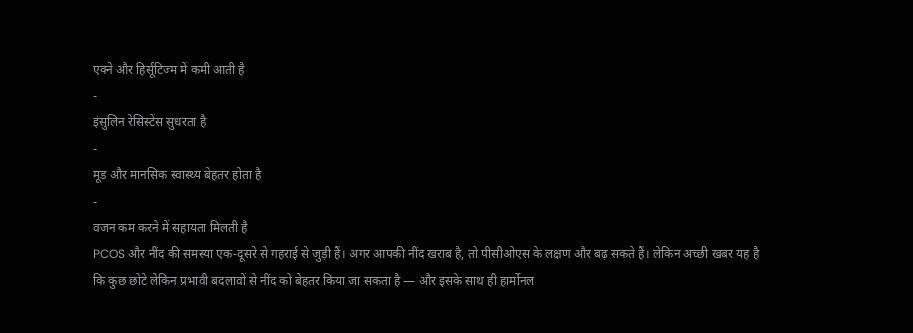एक्ने और हिर्सूटिज्म में कमी आती है
-
इंसुलिन रेसिस्टेंस सुधरता है
-
मूड और मानसिक स्वास्थ्य बेहतर होता है
-
वजन कम करने में सहायता मिलती है
PCOS और नींद की समस्या एक-दूसरे से गहराई से जुड़ी हैं। अगर आपकी नींद खराब है, तो पीसीओएस के लक्षण और बढ़ सकते हैं। लेकिन अच्छी खबर यह है कि कुछ छोटे लेकिन प्रभावी बदलावों से नींद को बेहतर किया जा सकता है — और इसके साथ ही हार्मोनल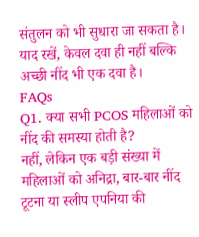संतुलन को भी सुधारा जा सकता है।
याद रखें, केवल दवा ही नहीं बल्कि अच्छी नींद भी एक दवा है।
FAQs
Q1. क्या सभी PCOS महिलाओं को नींद की समस्या होती है?
नहीं, लेकिन एक बड़ी संख्या में महिलाओं को अनिद्रा, बार-बार नींद टूटना या स्लीप एपनिया की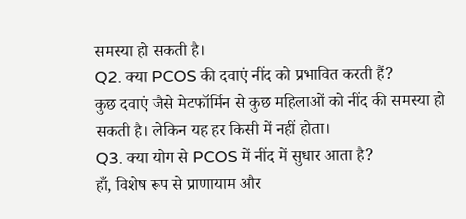समस्या हो सकती है।
Q2. क्या PCOS की दवाएं नींद को प्रभावित करती हैं?
कुछ दवाएं जैसे मेटफॉर्मिन से कुछ महिलाओं को नींद की समस्या हो सकती है। लेकिन यह हर किसी में नहीं होता।
Q3. क्या योग से PCOS में नींद में सुधार आता है?
हाँ, विशेष रूप से प्राणायाम और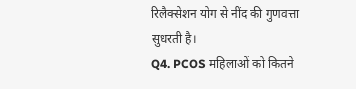रिलैक्सेशन योग से नींद की गुणवत्ता सुधरती है।
Q4. PCOS महिलाओं को कितने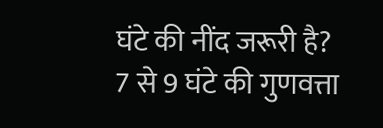घंटे की नींद जरूरी है?
7 से 9 घंटे की गुणवत्ता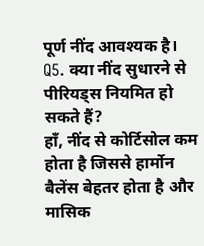पूर्ण नींद आवश्यक है।
Q5. क्या नींद सुधारने से पीरियड्स नियमित हो सकते हैं?
हाँ, नींद से कोर्टिसोल कम होता है जिससे हार्मोन बैलेंस बेहतर होता है और मासिक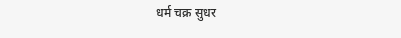धर्म चक्र सुधर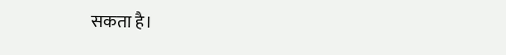सकता है।